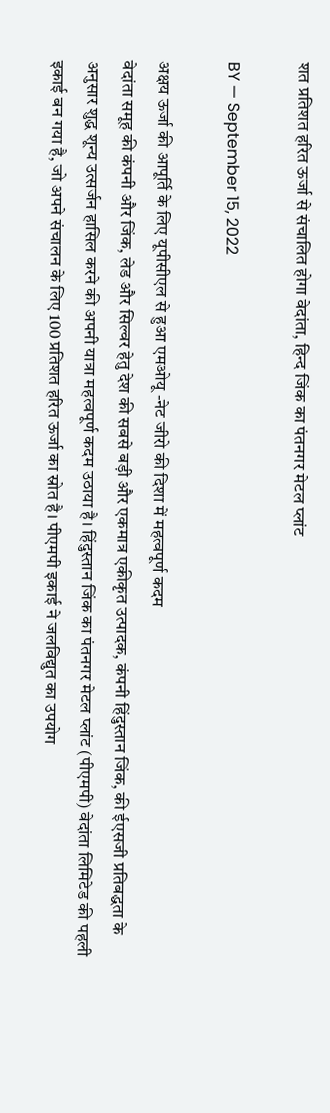शत प्रतिशत हरित ऊर्जा से संचालित होगा वेदांता, हिन्द जिंक का पंतनगर मेटल प्लांट

BY — September 15, 2022

अक्षय ऊर्जा की आपूर्ति के लिए यूपीसीएल से हुआ एमओयू -नेट जीरो की दिशा में महत्वपूर्ण कदम
वेदांता समूह की कंपनी और जिंक, लेड और सिल्वर हेतु देश की सबसे बड़ी और एकमात्र एकीकृत उत्पादक, कंपनी हिंदुस्तान जिंक, की ईएसजी प्रतिबद्धता के अनुसार शुद्ध शून्य उत्सर्जन हासिल करने की अपनी यात्रा महत्वपूर्ण कदम उठाया है। हिंदुस्तान जिंक का पंतनगर मेटल प्लांट (पीएमपी) वेदांता लिमिटेड की पहली इकाई बन गया है, जो अपने संचालन के लिए 100 प्रतिशत हरित ऊर्जा का स्रोत है। पीएमपी इकाई ने जलविद्युत का उपयोग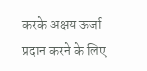करके अक्षय ऊर्जा प्रदान करने के लिए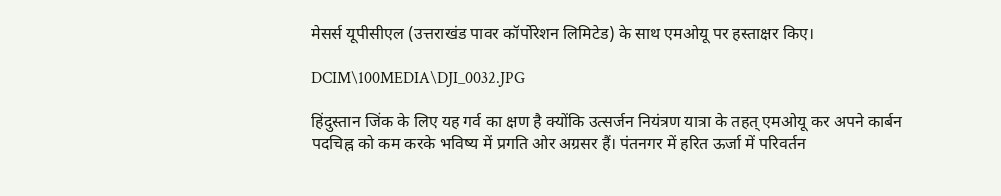मेसर्स यूपीसीएल (उत्तराखंड पावर कॉर्पोरेशन लिमिटेड) के साथ एमओयू पर हस्ताक्षर किए।

DCIM\100MEDIA\DJI_0032.JPG

हिंदुस्तान जिंक के लिए यह गर्व का क्षण है क्योंकि उत्सर्जन नियंत्रण यात्रा के तहत् एमओयू कर अपने कार्बन पदचिह्न को कम करके भविष्य में प्रगति ओर अग्रसर हैं। पंतनगर में हरित ऊर्जा में परिवर्तन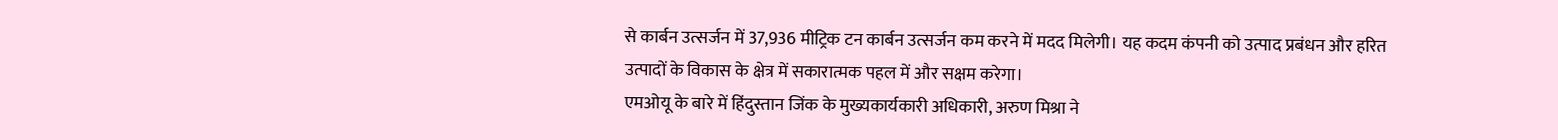से कार्बन उत्सर्जन में 37,936 मीट्रिक टन कार्बन उत्सर्जन कम करने में मदद मिलेगी। यह कदम कंपनी को उत्पाद प्रबंधन और हरित उत्पादों के विकास के क्षेत्र में सकारात्मक पहल में और सक्षम करेगा।
एमओयू के बारे में हिंदुस्तान जिंक के मुख्यकार्यकारी अधिकारी, अरुण मिश्रा ने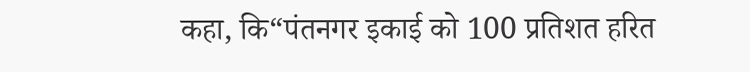कहा, कि“पंतनगर इकाई को 100 प्रतिशत हरित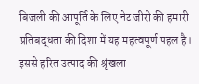बिजली की आपूर्ति के लिए नेट जीरो की हमारी प्रतिबद्धता की दिशा में यह महत्वपूर्ण पहल है। इससे हरित उत्पाद की श्रृंखला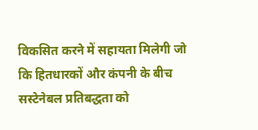विकसित करने में सहायता मिलेगी जो कि हितधारकों और कंपनी के बीच सस्टेनेबल प्रतिबद्धता को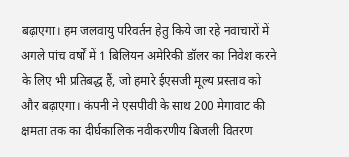बढ़ाएगा। हम जलवायु परिवर्तन हेतु किये जा रहे नवाचारों में अगले पांच वर्षों में 1 बिलियन अमेरिकी डॉलर का निवेश करने के लिए भी प्रतिबद्ध हैं, जो हमारे ईएसजी मूल्य प्रस्ताव को और बढ़ाएगा। कंपनी ने एसपीवी के साथ 200 मेगावाट की क्षमता तक का दीर्घकालिक नवीकरणीय बिजली वितरण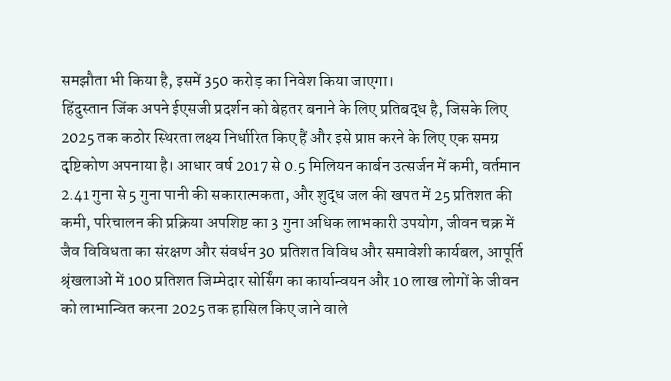समझौता भी किया है, इसमें 350 करोड़ का निवेश किया जाएगा।
हिंदुस्तान जिंक अपने ईएसजी प्रदर्शन को बेहतर बनाने के लिए प्रतिबद्ध है, जिसके लिए 2025 तक कठोर स्थिरता लक्ष्य निर्धारित किए हैं और इसे प्राप्त करने के लिए एक समग्र दृष्टिकोण अपनाया है। आधार वर्ष 2017 से 0.5 मिलियन कार्बन उत्सर्जन में कमी, वर्तमान 2.41 गुना से 5 गुना पानी की सकारात्मकता, और शुद्ध जल की खपत में 25 प्रतिशत की कमी, परिचालन की प्रक्रिया अपशिष्ट का 3 गुना अधिक लाभकारी उपयोग, जीवन चक्र में जैव विविधता का संरक्षण और संवर्धन 30 प्रतिशत विविध और समावेशी कार्यबल, आपूर्ति श्रृंखलाओं में 100 प्रतिशत जिम्मेदार सोर्सिंग का कार्यान्वयन और 10 लाख लोगों के जीवन को लाभान्वित करना 2025 तक हासिल किए जाने वाले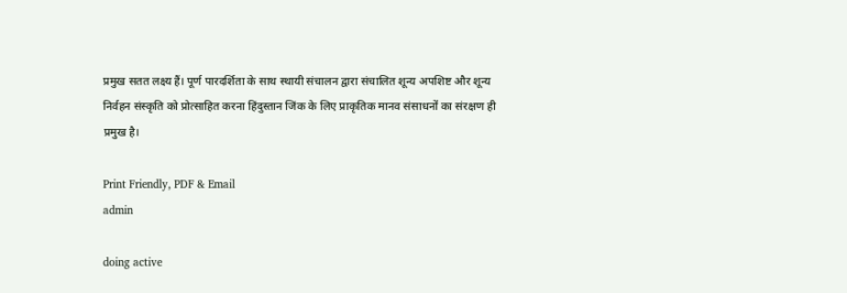प्रमुख सतत लक्ष्य हैं। पूर्ण पारदर्शिता के साथ स्थायी संचालन द्वारा संचालित शून्य अपशिष्ट और शून्य निर्वहन संस्कृति को प्रोत्साहित करना हिंदुस्तान जिंक के लिए प्राकृतिक मानव संसाधनों का संरक्षण ही प्रमुख है।

Print Friendly, PDF & Email
admin

doing active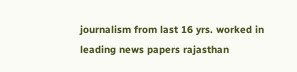journalism from last 16 yrs. worked in leading news papers rajasthan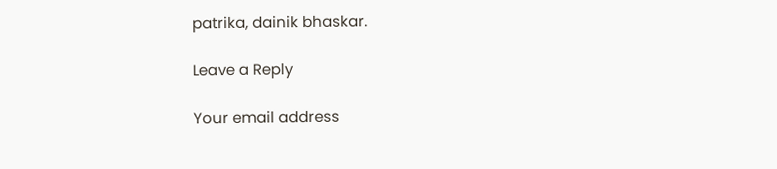patrika, dainik bhaskar.

Leave a Reply

Your email address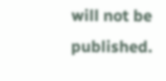will not be published.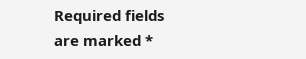Required fields are marked *